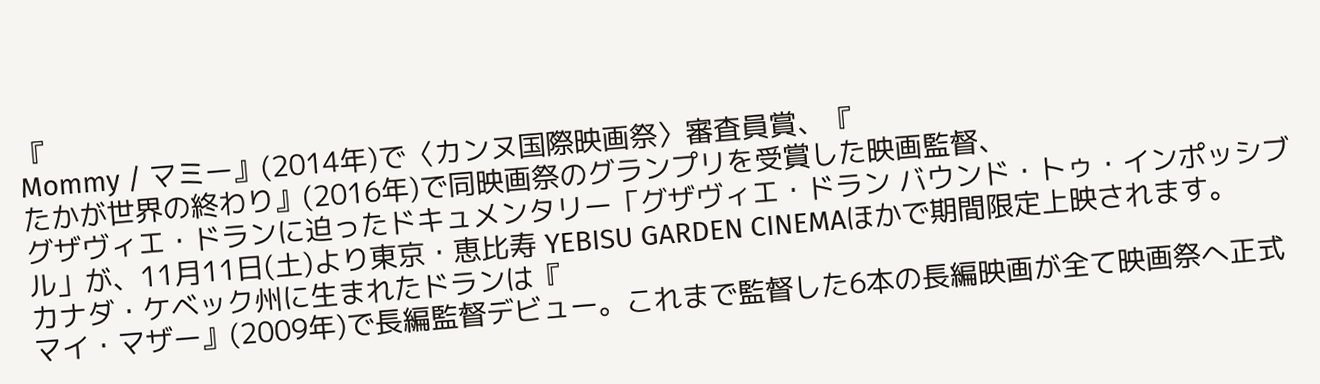『
Mommy / マミー』(2014年)で〈カンヌ国際映画祭〉審査員賞、『
たかが世界の終わり』(2016年)で同映画祭のグランプリを受賞した映画監督、
グザヴィエ・ドランに迫ったドキュメンタリー「グザヴィエ・ドラン バウンド・トゥ・インポッシブル」が、11月11日(土)より東京・恵比寿 YEBISU GARDEN CINEMAほかで期間限定上映されます。
カナダ・ケベック州に生まれたドランは『
マイ・マザー』(2009年)で長編監督デビュー。これまで監督した6本の長編映画が全て映画祭へ正式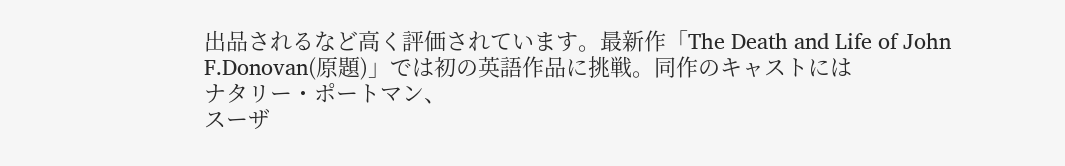出品されるなど高く評価されています。最新作「The Death and Life of John F.Donovan(原題)」では初の英語作品に挑戦。同作のキャストには
ナタリー・ポートマン、
スーザ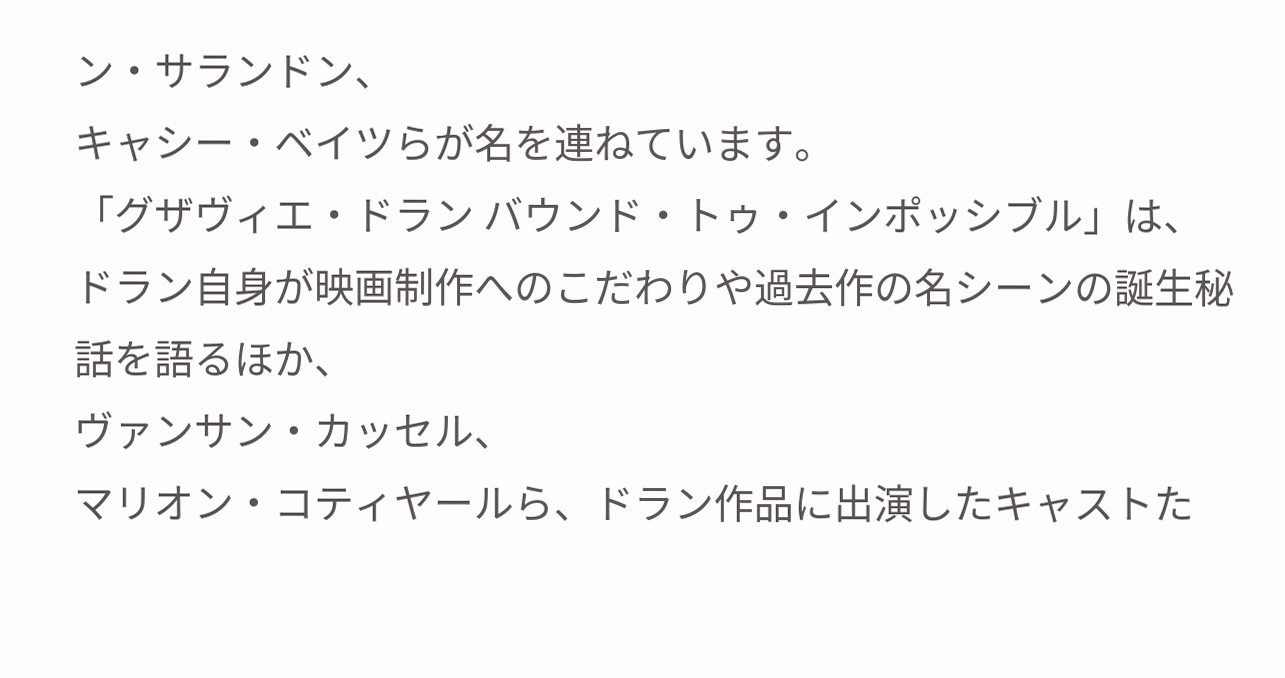ン・サランドン、
キャシー・ベイツらが名を連ねています。
「グザヴィエ・ドラン バウンド・トゥ・インポッシブル」は、ドラン自身が映画制作へのこだわりや過去作の名シーンの誕生秘話を語るほか、
ヴァンサン・カッセル、
マリオン・コティヤールら、ドラン作品に出演したキャストた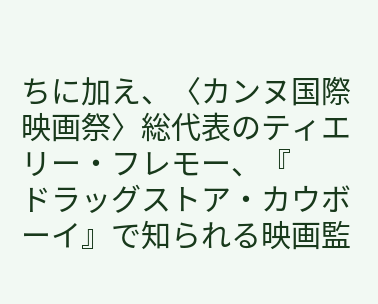ちに加え、〈カンヌ国際映画祭〉総代表のティエリー・フレモー、『
ドラッグストア・カウボーイ』で知られる映画監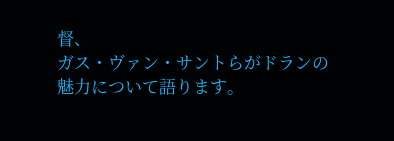督、
ガス・ヴァン・サントらがドランの魅力について語ります。